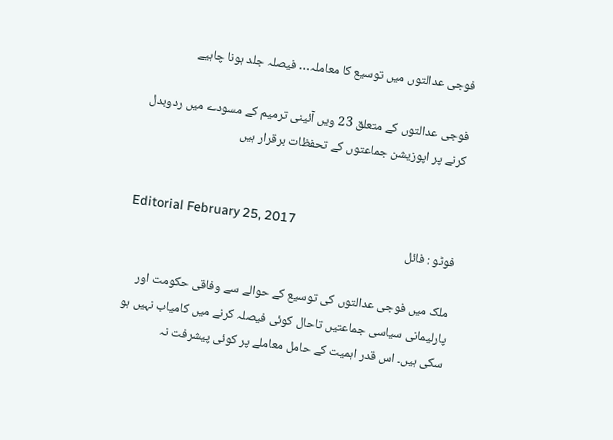فوجی عدالتوں میں توسیع کا معاملہ… فیصلہ جلد ہونا چاہیے

فوجی عدالتوں کے متعلق 23 ویں آئینی ترمیم کے مسودے میں ردوبدل کرنے پر اپوزیشن جماعتوں کے تحفظات برقرار ہیں


Editorial February 25, 2017
فوٹو : فائل

ملک میں فوجی عدالتوں کی توسیع کے حوالے سے وفاقی حکومت اور پارلیمانی سیاسی جماعتیں تاحال کوئی فیصلہ کرنے میں کامیاب نہیں ہو سکی ہیں۔ اس قدر اہمیت کے حامل معاملے پر کوئی پیشرفت نہ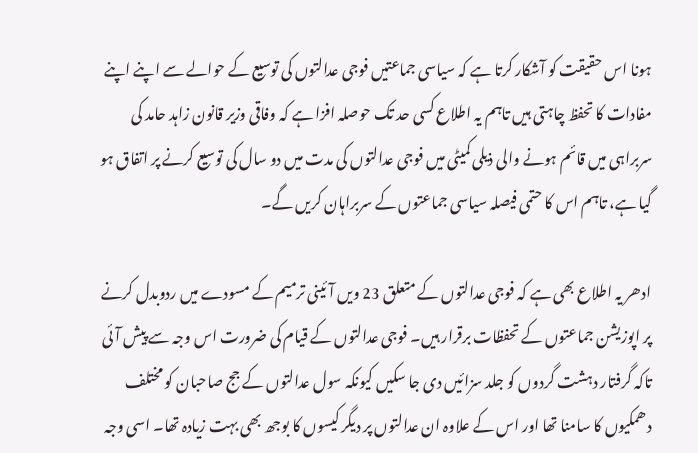ہونا اس حقیقت کو آشکار کرتا ہے کہ سیاسی جماعتیں فوجی عدالتوں کی توسیع کے حوالے سے اپنے اپنے مفادات کا تحفظ چاہتی ہیں تاہم یہ اطلاع کسی حد تک حوصلہ افزا ہے کہ وفاقی وزیر قانون زاہد حامد کی سربراہی میں قائم ہونے والی ذیلی کمیٹی میں فوجی عدالتوں کی مدت میں دو سال کی توسیع کرنے پر اتفاق ہو گیا ہے، تاہم اس کا حتمی فیصلہ سیاسی جماعتوں کے سربراہان کریں گے۔

ادھر یہ اطلاع بھی ہے کہ فوجی عدالتوں کے متعلق 23 ویں آئینی ترمیم کے مسودے میں ردوبدل کرنے پر اپوزیشن جماعتوں کے تحفظات برقرار ہیں۔ فوجی عدالتوں کے قیام کی ضرورت اس وجہ سے پیش آئی تاکہ گرفتار دہشت گردوں کو جلد سزائیں دی جا سکیں کیونکہ سول عدالتوں کے جج صاحبان کو مختلف دھمکیوں کا سامنا تھا اور اس کے علاوہ ان عدالتوں پر دیگر کیسوں کا بوجھ بھی بہت زیادہ تھا۔ اسی وجہ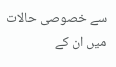سے خصوصی حالات میں ان کے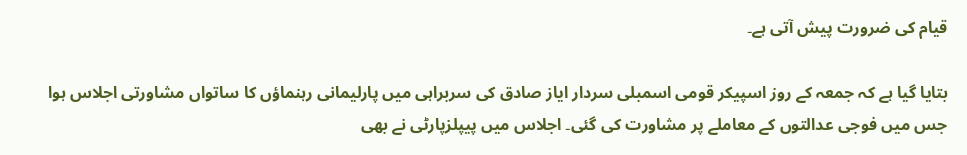قیام کی ضرورت پیش آتی ہے۔

بتایا گیا ہے کہ جمعہ کے روز اسپیکر قومی اسمبلی سردار ایاز صادق کی سربراہی میں پارلیمانی رہنماؤں کا ساتواں مشاورتی اجلاس ہوا جس میں فوجی عدالتوں کے معاملے پر مشاورت کی گئی۔ اجلاس میں پیپلزپارٹی نے بھی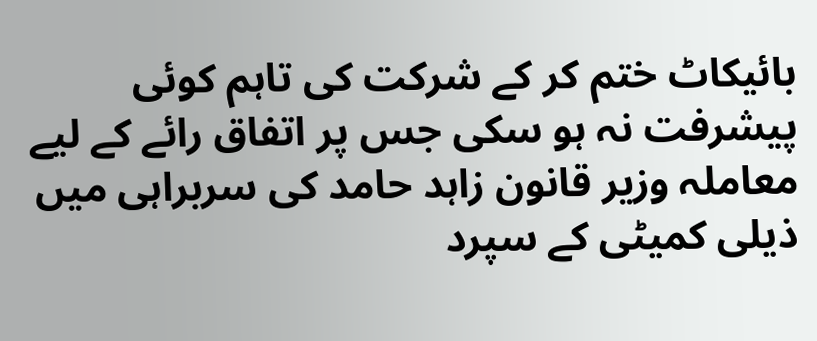بائیکاٹ ختم کر کے شرکت کی تاہم کوئی پیشرفت نہ ہو سکی جس پر اتفاق رائے کے لیے معاملہ وزیر قانون زاہد حامد کی سربراہی میں ذیلی کمیٹی کے سپرد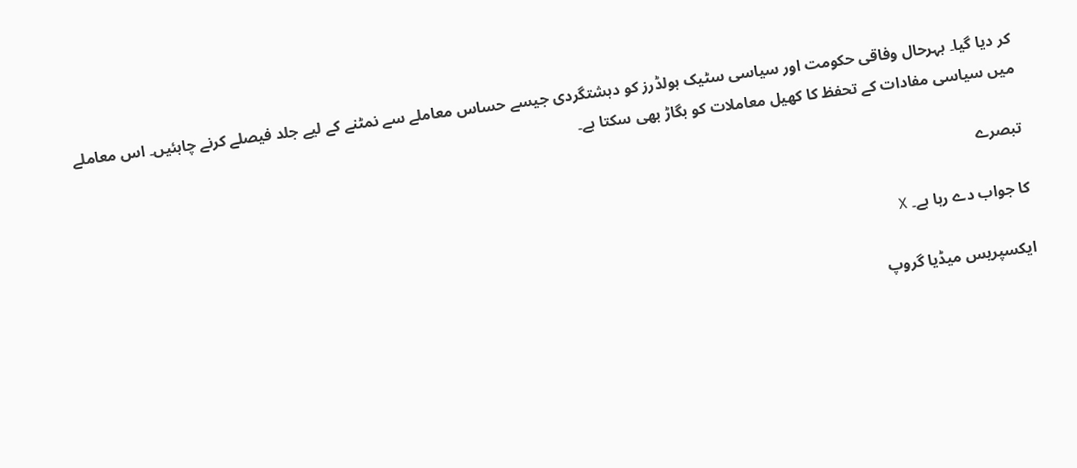کر دیا گیا۔ بہرحال وفاقی حکومت اور سیاسی سٹیک ہولڈرز کو دہشتگردی جیسے حساس معاملے سے نمٹنے کے لیے جلد فیصلے کرنے چاہئیں۔ اس معاملے میں سیاسی مفادات کے تحفظ کا کھیل معاملات کو بگاڑ بھی سکتا ہے۔

تبصرے

کا جواب دے رہا ہے۔ X

ایکسپریس میڈیا گروپ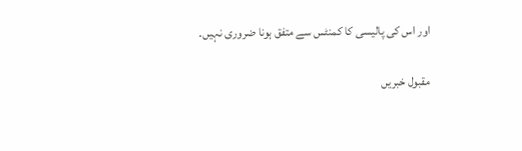اور اس کی پالیسی کا کمنٹس سے متفق ہونا ضروری نہیں۔

مقبول خبریں